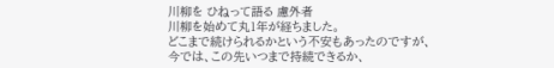川柳を ひねって語る 慮外者
川柳を始めて丸1年が経ちました。
どこまで続けられるかという不安もあったのですが、
今では、この先いつまで持続できるか、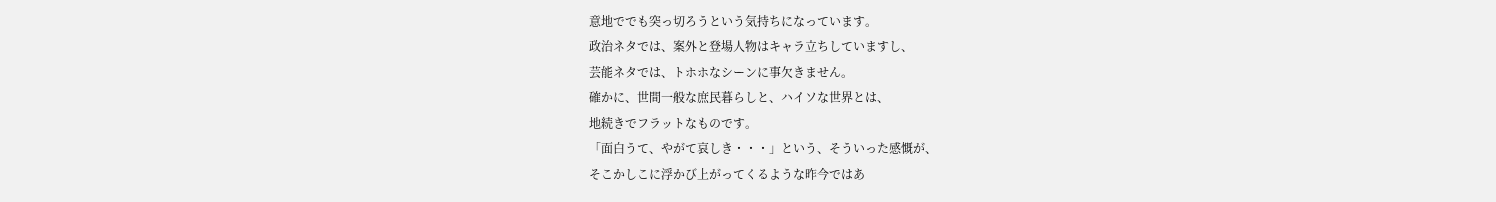意地ででも突っ切ろうという気持ちになっています。
政治ネタでは、案外と登場人物はキャラ立ちしていますし、
芸能ネタでは、トホホなシーンに事欠きません。
確かに、世間一般な庶民暮らしと、ハイソな世界とは、
地続きでフラットなものです。
「面白うて、やがて哀しき・・・」という、そういった感慨が、
そこかしこに浮かび上がってくるような昨今ではあ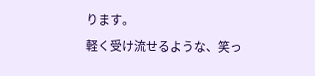ります。
軽く受け流せるような、笑っ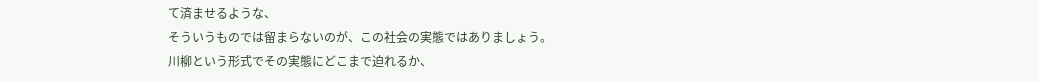て済ませるような、
そういうものでは留まらないのが、この社会の実態ではありましょう。
川柳という形式でその実態にどこまで迫れるか、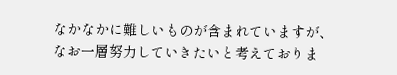なかなかに難しいものが含まれていますが、
なお一層努力していきたいと考えておりま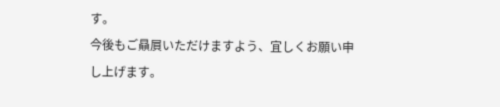す。
今後もご贔屓いただけますよう、宜しくお願い申し上げます。